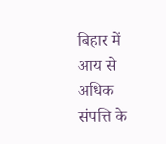बिहार में आय से अधिक संपत्ति के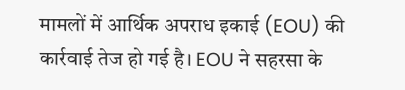मामलों में आर्थिक अपराध इकाई (EOU) की कार्रवाई तेज हो गई है। EOU ने सहरसा के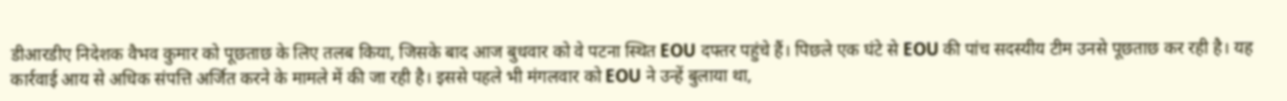डीआरडीए निदेशक वैभव कुमार को पूछताछ के लिए तलब किया, जिसके बाद आज बुधवार को वे पटना स्थित EOU दफ्तर पहुंचे हैं। पिछले एक घंटे से EOU की पांच सदस्यीय टीम उनसे पूछताछ कर रही है। यह कार्रवाई आय से अधिक संपत्ति अर्जित करने के मामले में की जा रही है। इससे पहले भी मंगलवार को EOU ने उन्हें बुलाया था,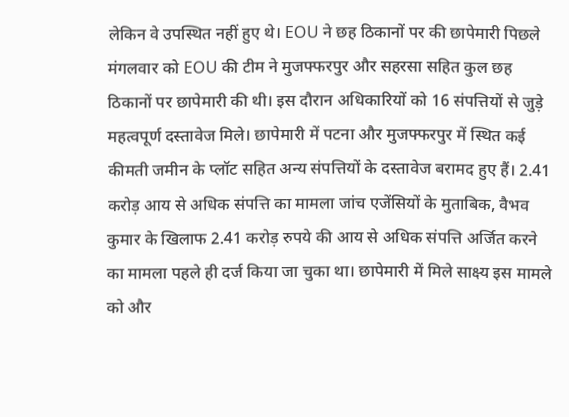लेकिन वे उपस्थित नहीं हुए थे। EOU ने छह ठिकानों पर की छापेमारी पिछले मंगलवार को EOU की टीम ने मुजफ्फरपुर और सहरसा सहित कुल छह ठिकानों पर छापेमारी की थी। इस दौरान अधिकारियों को 16 संपत्तियों से जुड़े महत्वपूर्ण दस्तावेज मिले। छापेमारी में पटना और मुजफ्फरपुर में स्थित कई कीमती जमीन के प्लॉट सहित अन्य संपत्तियों के दस्तावेज बरामद हुए हैं। 2.41 करोड़ आय से अधिक संपत्ति का मामला जांच एजेंसियों के मुताबिक, वैभव कुमार के खिलाफ 2.41 करोड़ रुपये की आय से अधिक संपत्ति अर्जित करने का मामला पहले ही दर्ज किया जा चुका था। छापेमारी में मिले साक्ष्य इस मामले को और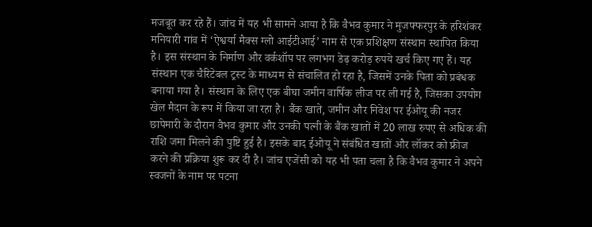मजबूत कर रहे हैं। जांच में यह भी सामने आया है कि वैभव कुमार ने मुजफ्फरपुर के हरिशंकर मनियारी गांव में ‘ऐश्वर्या मैक्स ग्लो आईटीआई’ नाम से एक प्रशिक्षण संस्थान स्थापित किया है। इस संस्थान के निर्माण और वर्कशॉप पर लगभग डेढ़ करोड़ रुपये खर्च किए गए हैं। यह संस्थान एक चैरिटेबल ट्रस्ट के माध्यम से संचालित हो रहा है, जिसमें उनके पिता को प्रबंधक बनाया गया है। संस्थान के लिए एक बीघा जमीन वार्षिक लीज पर ली गई है, जिसका उपयोग खेल मैदान के रूप में किया जा रहा है। बैंक खाते, जमीन और निवेश पर ईओयू की नजर छापेमारी के दौरान वैभव कुमार और उनकी पत्नी के बैंक खातों में 20 लाख रुपए से अधिक की राशि जमा मिलने की पुष्टि हुई है। इसके बाद ईओयू ने संबंधित खातों और लॉकर को फ्रीज करने की प्रक्रिया शुरू कर दी है। जांच एजेंसी को यह भी पता चला है कि वैभव कुमार ने अपने स्वजनों के नाम पर पटना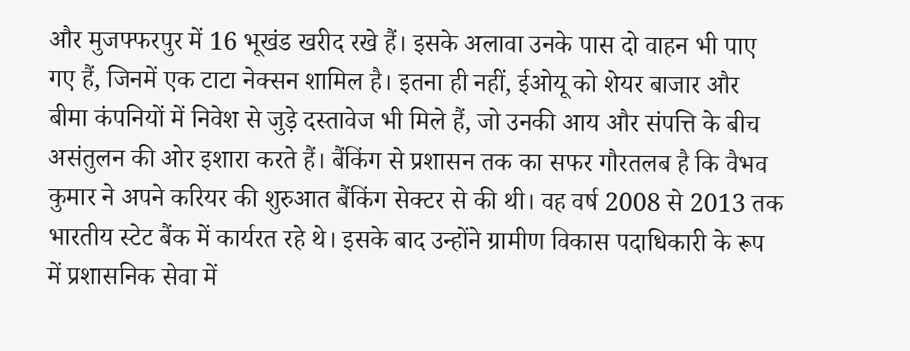और मुजफ्फरपुर में 16 भूखंड खरीद रखे हैं। इसके अलावा उनके पास दो वाहन भी पाए गए हैं, जिनमें एक टाटा नेक्सन शामिल है। इतना ही नहीं, ईओयू को शेयर बाजार और बीमा कंपनियों में निवेश से जुड़े दस्तावेज भी मिले हैं, जो उनकी आय और संपत्ति के बीच असंतुलन की ओर इशारा करते हैं। बैंकिंग से प्रशासन तक का सफर गौरतलब है कि वैभव कुमार ने अपने करियर की शुरुआत बैंकिंग सेक्टर से की थी। वह वर्ष 2008 से 2013 तक भारतीय स्टेट बैंक में कार्यरत रहे थे। इसके बाद उन्होंने ग्रामीण विकास पदाधिकारी के रूप में प्रशासनिक सेवा में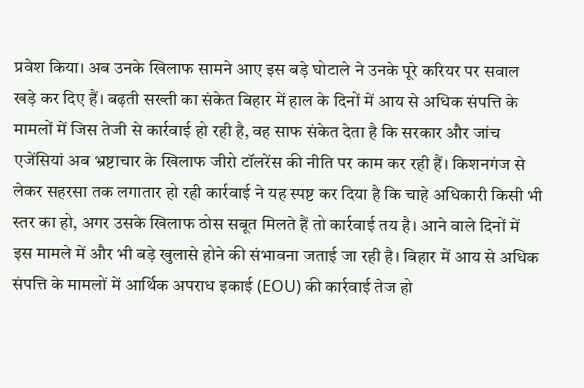प्रवेश किया। अब उनके खिलाफ सामने आए इस बड़े घोटाले ने उनके पूरे करियर पर सवाल खड़े कर दिए हैं। बढ़ती सख्ती का संकेत बिहार में हाल के दिनों में आय से अधिक संपत्ति के मामलों में जिस तेजी से कार्रवाई हो रही है, वह साफ संकेत देता है कि सरकार और जांच एजेंसियां अब भ्रष्टाचार के खिलाफ जीरो टॉलरेंस की नीति पर काम कर रही हैं। किशनगंज से लेकर सहरसा तक लगातार हो रही कार्रवाई ने यह स्पष्ट कर दिया है कि चाहे अधिकारी किसी भी स्तर का हो, अगर उसके खिलाफ ठोस सबूत मिलते हैं तो कार्रवाई तय है। आने वाले दिनों में इस मामले में और भी बड़े खुलासे होने की संभावना जताई जा रही है। बिहार में आय से अधिक संपत्ति के मामलों में आर्थिक अपराध इकाई (EOU) की कार्रवाई तेज हो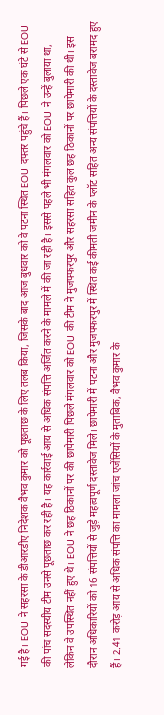गई है। EOU ने सहरसा के डीआरडीए निदेशक वैभव कुमार को पूछताछ के लिए तलब किया, जिसके बाद आज बुधवार को वे पटना स्थित EOU दफ्तर पहुंचे हैं। पिछले एक घंटे से EOU की पांच सदस्यीय टीम उनसे पूछताछ कर रही है। यह कार्रवाई आय से अधिक संपत्ति अर्जित करने के मामले में की जा रही है। इससे पहले भी मंगलवार को EOU ने उन्हें बुलाया था, लेकिन वे उपस्थित नहीं हुए थे। EOU ने छह ठिकानों पर की छापेमारी पिछले मंगलवार को EOU की टीम ने मुजफ्फरपुर और सहरसा सहित कुल छह ठिकानों पर छापेमारी की थी। इस दौरान अधिकारियों को 16 संपत्तियों से जुड़े महत्वपूर्ण दस्तावेज मिले। छापेमारी में पटना और मुजफ्फरपुर में स्थित कई कीमती जमीन के प्लॉट सहित अन्य संपत्तियों के दस्तावेज बरामद हुए हैं। 2.41 करोड़ आय से अधिक संपत्ति का मामला जांच एजेंसियों के मुताबिक, वैभव कुमार के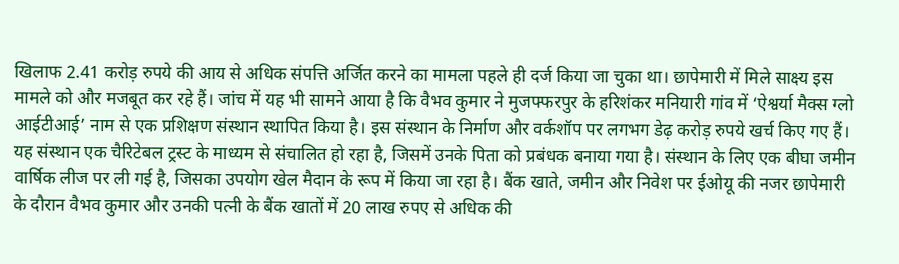खिलाफ 2.41 करोड़ रुपये की आय से अधिक संपत्ति अर्जित करने का मामला पहले ही दर्ज किया जा चुका था। छापेमारी में मिले साक्ष्य इस मामले को और मजबूत कर रहे हैं। जांच में यह भी सामने आया है कि वैभव कुमार ने मुजफ्फरपुर के हरिशंकर मनियारी गांव में ‘ऐश्वर्या मैक्स ग्लो आईटीआई’ नाम से एक प्रशिक्षण संस्थान स्थापित किया है। इस संस्थान के निर्माण और वर्कशॉप पर लगभग डेढ़ करोड़ रुपये खर्च किए गए हैं। यह संस्थान एक चैरिटेबल ट्रस्ट के माध्यम से संचालित हो रहा है, जिसमें उनके पिता को प्रबंधक बनाया गया है। संस्थान के लिए एक बीघा जमीन वार्षिक लीज पर ली गई है, जिसका उपयोग खेल मैदान के रूप में किया जा रहा है। बैंक खाते, जमीन और निवेश पर ईओयू की नजर छापेमारी के दौरान वैभव कुमार और उनकी पत्नी के बैंक खातों में 20 लाख रुपए से अधिक की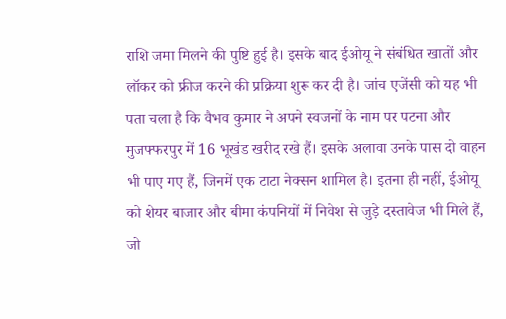राशि जमा मिलने की पुष्टि हुई है। इसके बाद ईओयू ने संबंधित खातों और लॉकर को फ्रीज करने की प्रक्रिया शुरू कर दी है। जांच एजेंसी को यह भी पता चला है कि वैभव कुमार ने अपने स्वजनों के नाम पर पटना और मुजफ्फरपुर में 16 भूखंड खरीद रखे हैं। इसके अलावा उनके पास दो वाहन भी पाए गए हैं, जिनमें एक टाटा नेक्सन शामिल है। इतना ही नहीं, ईओयू को शेयर बाजार और बीमा कंपनियों में निवेश से जुड़े दस्तावेज भी मिले हैं, जो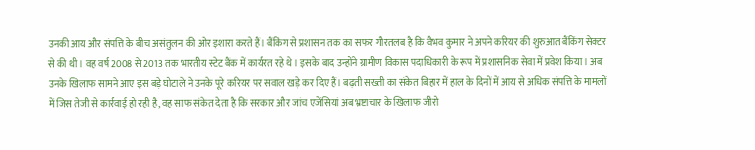उनकी आय और संपत्ति के बीच असंतुलन की ओर इशारा करते हैं। बैंकिंग से प्रशासन तक का सफर गौरतलब है कि वैभव कुमार ने अपने करियर की शुरुआत बैंकिंग सेक्टर से की थी। वह वर्ष 2008 से 2013 तक भारतीय स्टेट बैंक में कार्यरत रहे थे। इसके बाद उन्होंने ग्रामीण विकास पदाधिकारी के रूप में प्रशासनिक सेवा में प्रवेश किया। अब उनके खिलाफ सामने आए इस बड़े घोटाले ने उनके पूरे करियर पर सवाल खड़े कर दिए हैं। बढ़ती सख्ती का संकेत बिहार में हाल के दिनों में आय से अधिक संपत्ति के मामलों में जिस तेजी से कार्रवाई हो रही है, वह साफ संकेत देता है कि सरकार और जांच एजेंसियां अब भ्रष्टाचार के खिलाफ जीरो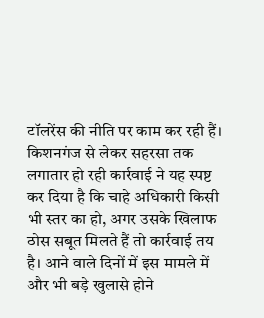टॉलरेंस की नीति पर काम कर रही हैं। किशनगंज से लेकर सहरसा तक लगातार हो रही कार्रवाई ने यह स्पष्ट कर दिया है कि चाहे अधिकारी किसी भी स्तर का हो, अगर उसके खिलाफ ठोस सबूत मिलते हैं तो कार्रवाई तय है। आने वाले दिनों में इस मामले में और भी बड़े खुलासे होने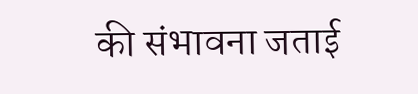की संभावना जताई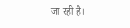जा रही है।